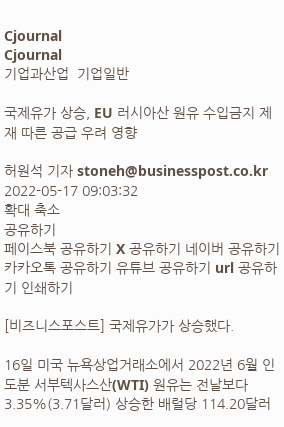Cjournal
Cjournal
기업과산업  기업일반

국제유가 상승, EU 러시아산 원유 수입금지 제재 따른 공급 우려 영향

허원석 기자 stoneh@businesspost.co.kr 2022-05-17 09:03:32
확대 축소
공유하기
페이스북 공유하기 X 공유하기 네이버 공유하기 카카오톡 공유하기 유튜브 공유하기 url 공유하기 인쇄하기

[비즈니스포스트] 국제유가가 상승했다.

16일 미국 뉴욕상업거래소에서 2022년 6월 인도분 서부텍사스산(WTI) 원유는 전날보다 3.35%(3.71달러) 상승한 배럴당 114.20달러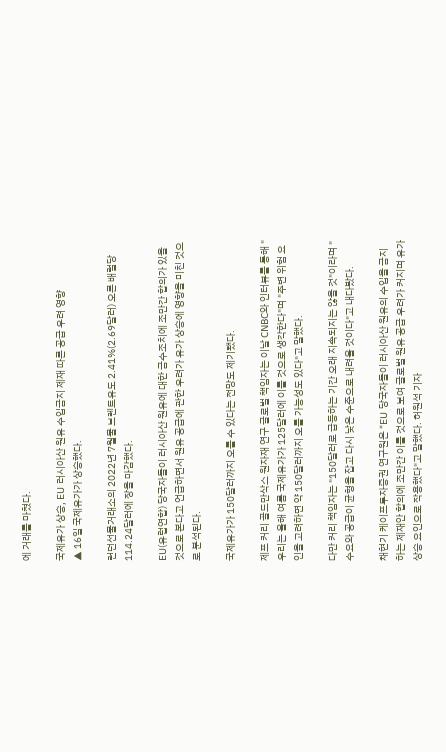에 거래를 마쳤다.

국제유가 상승, EU 러시아산 원유 수입금지 제재 따른 공급 우려 영향
▲ 16일 국제유가가 상승했다.

런던선물거래소의 2022년 7월물 브렌트유도 2.41%(2.69달러) 오른 배럴당 114.24달러에 장을 마감했다.

EU(유럽연합) 당국자들이 러시아산 원유에 대한 금수조치에 조만간 합의가 있을 것으로 본다고 언급하면서 원유 공급에 관한 우려가 유가 상승에 영향을 미친 것으로 분석된다.

국제유가가 150달러까지 오를 수 있다는 전망도 제기됐다.

제프 커리 골드만삭스 원자재 연구 글로벌 책임자는 이날 CNBC와 인터뷰를 통해 "우리는 올해 여름 국제유가가 125달러에 이를 것으로 생각한다"며 "주변 위험 요인을 고려하면 약 150달러까지 오를 가능성도 있다"고 말했다.

다만 커리 책임자는 "150달러로 급등하는 기간 오래 지속되지는 않을 것"이라며 "수요와 공급이 균형을 잡고 다시 낮은 수준으로 내려올 것이다"고 내다봤다.

채현기 케이프투자증권 연구원은 "EU 당국자들이 러시아산 원유의 수입을 금지하는 제재안 합의에 조만간 이를 것으로 보여 글로벌 원유 공급 우려가 커지며 유가 상승 요인으로 작용했다"고 말했다. 허원석 기자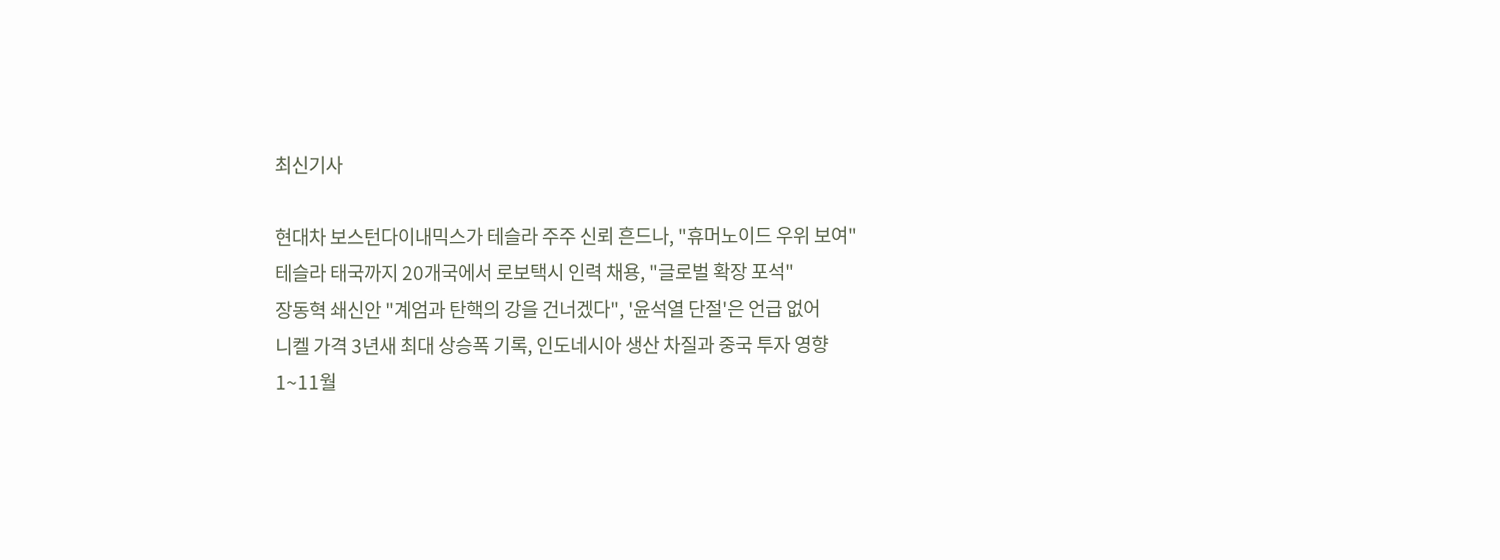최신기사

현대차 보스턴다이내믹스가 테슬라 주주 신뢰 흔드나, "휴머노이드 우위 보여"
테슬라 태국까지 20개국에서 로보택시 인력 채용, "글로벌 확장 포석"
장동혁 쇄신안 "계엄과 탄핵의 강을 건너겠다", '윤석열 단절'은 언급 없어
니켈 가격 3년새 최대 상승폭 기록, 인도네시아 생산 차질과 중국 투자 영향
1~11월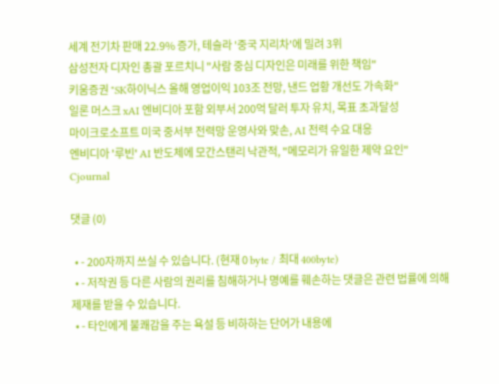세계 전기차 판매 22.9% 증가, 테슬라 '중국 지리차'에 밀려 3위
삼성전자 디자인 총괄 포르치니 "사람 중심 디자인은 미래를 위한 책임"
키움증권 "SK하이닉스 올해 영업이익 103조 전망, 낸드 업황 개선도 가속화"
일론 머스크 xAI 엔비디아 포함 외부서 200억 달러 투자 유치, 목표 초과달성
마이크로소프트 미국 중서부 전력망 운영사와 맞손, AI 전력 수요 대응
엔비디아 '루빈' AI 반도체에 모간스탠리 낙관적, "메모리가 유일한 제약 요인"
Cjournal

댓글 (0)

  • - 200자까지 쓰실 수 있습니다. (현재 0 byte / 최대 400byte)
  • - 저작권 등 다른 사람의 권리를 침해하거나 명예를 훼손하는 댓글은 관련 법률에 의해 제재를 받을 수 있습니다.
  • - 타인에게 불쾌감을 주는 욕설 등 비하하는 단어가 내용에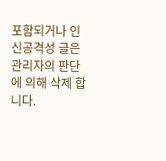포함되거나 인신공격성 글은 관리자의 판단에 의해 삭제 합니다.